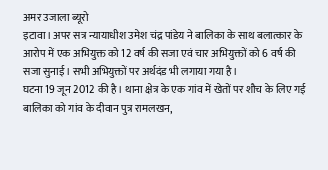अमर उजाला ब्यूरो
इटावा। अपर सत्र न्यायाधीश उमेश चंद्र पांडेय ने बालिका के साथ बलात्कार के आरोप में एक अभियुक्त को 12 वर्ष की सजा एवं चार अभियुक्तों को 6 वर्ष की सजा सुनाई। सभी अभियुक्तों पर अर्थदंड भी लगाया गया है।
घटना 19 जून 2012 की है। थाना क्षेत्र के एक गांव में खेतों पर शौच के लिए गई बालिका को गांव के दीवान पुत्र रामलखन,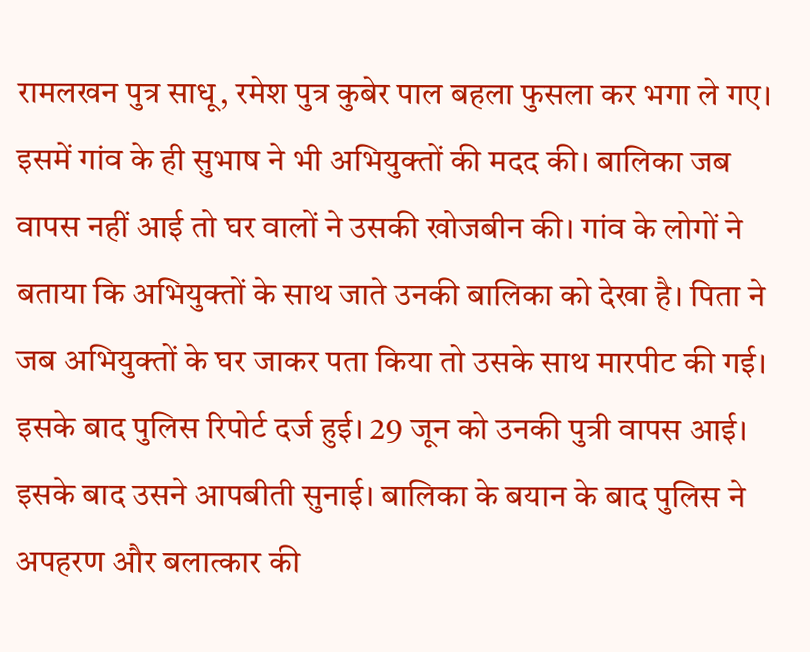रामलखन पुत्र साधू, रमेश पुत्र कुबेर पाल बहला फुसला कर भगा ले गए।
इसमें गांव के ही सुभाष ने भी अभियुक्तों की मदद की। बालिका जब वापस नहीं आई तो घर वालों ने उसकी खोजबीन की। गांव के लोगों ने बताया कि अभियुक्तों के साथ जाते उनकी बालिका को देखा है। पिता ने जब अभियुक्तों के घर जाकर पता किया तो उसके साथ मारपीट की गई।
इसके बाद पुलिस रिपोर्ट दर्ज हुई। 29 जून को उनकी पुत्री वापस आई। इसके बाद उसने आपबीती सुनाई। बालिका के बयान के बाद पुलिस ने अपहरण और बलात्कार की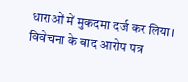धाराओं में मुकदमा दर्ज कर लिया। विवेचना के बाद आरोप पत्र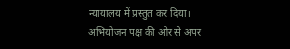न्यायालय में प्रस्तुत कर दिया।
अभियोजन पक्ष की ओर से अपर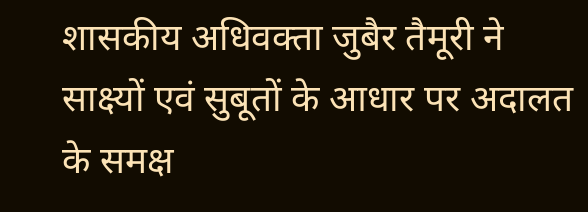शासकीय अधिवक्ता जुबैर तैमूरी ने साक्ष्यों एवं सुबूतों के आधार पर अदालत के समक्ष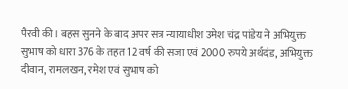पैरवी की। बहस सुनने के बाद अपर सत्र न्यायाधीश उमेश चंद्र पांडेय ने अभियुक्त सुभाष को धारा 376 के तहत 12 वर्ष की सजा एवं 2000 रुपये अर्थदंड, अभियुक्त दीवान, रामलखन, रमेश एवं सुभाष को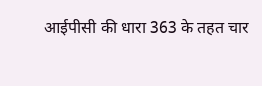आईपीसी की धारा 363 के तहत चार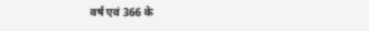वर्ष एवं 366 के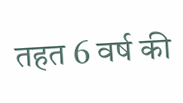तहत 6 वर्ष की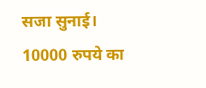सजा सुनाई। 10000 रुपये का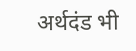अर्थदंड भी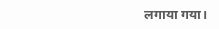लगाया गया।